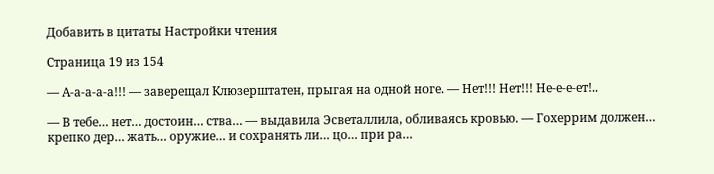Добавить в цитаты Настройки чтения

Страница 19 из 154

— А-а-а-а-а!!! — заверещал Клюзерштатен, прыгая на одной ноге. — Нет!!! Нет!!! Не-е-е-ет!..

— В тебе… нет… достоин… ства… — выдавила Эсветаллила, обливаясь кровью. — Гохеррим должен… крепко дер… жать… оружие… и сохранять ли… цо… при ра…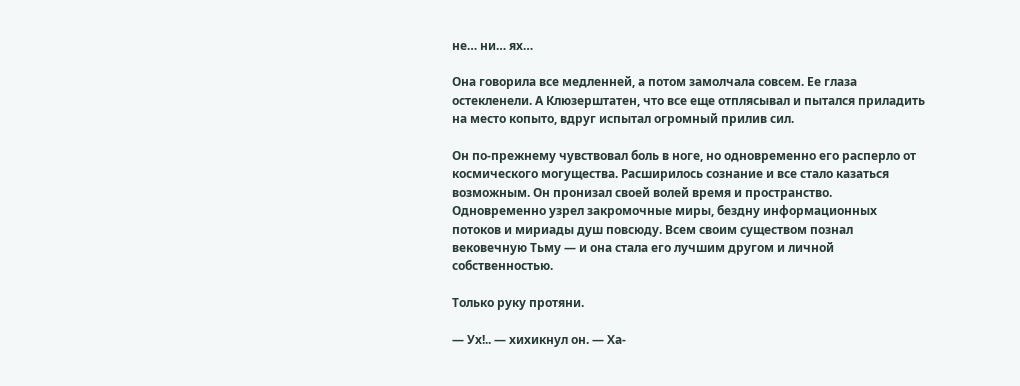не… ни… ях…

Она говорила все медленней, а потом замолчала совсем. Ее глаза остекленели. А Клюзерштатен, что все еще отплясывал и пытался приладить на место копыто, вдруг испытал огромный прилив сил.

Он по-прежнему чувствовал боль в ноге, но одновременно его расперло от космического могущества. Расширилось сознание и все стало казаться возможным. Он пронизал своей волей время и пространство. Одновременно узрел закромочные миры, бездну информационных потоков и мириады душ повсюду. Всем своим существом познал вековечную Тьму — и она стала его лучшим другом и личной собственностью.

Только руку протяни.

— Ух!.. — хихикнул он. — Ха-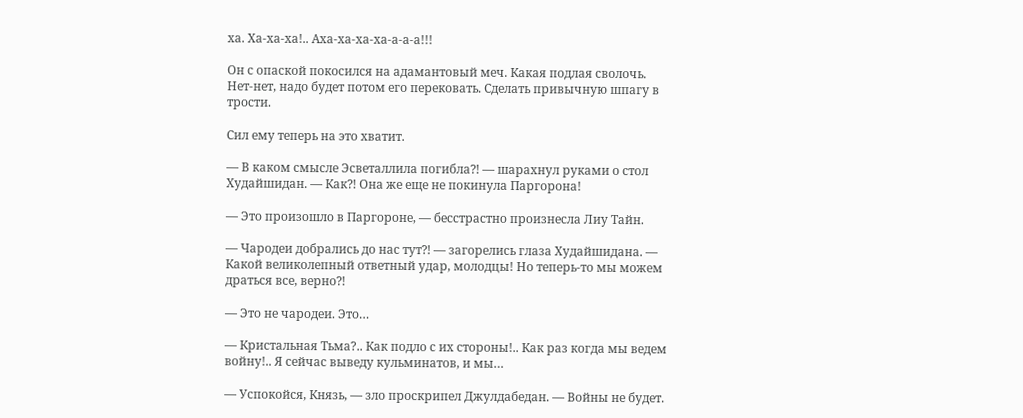ха. Ха-ха-ха!.. Аха-ха-ха-ха-а-а-а!!!

Он с опаской покосился на адамантовый меч. Какая подлая сволочь. Нет-нет, надо будет потом его перековать. Сделать привычную шпагу в трости.

Сил ему теперь на это хватит.

— В каком смысле Эсветаллила погибла⁈ — шарахнул руками о стол Худайшидан. — Как⁈ Она же еще не покинула Паргорона!

— Это произошло в Паргороне, — бесстрастно произнесла Лиу Тайн.

— Чародеи добрались до нас тут⁈ — загорелись глаза Худайшидана. — Какой великолепный ответный удар, молодцы! Но теперь-то мы можем драться все, верно⁈

— Это не чародеи. Это…

— Кристальная Тьма?.. Как подло с их стороны!.. Как раз когда мы ведем войну!.. Я сейчас выведу кульминатов, и мы…

— Успокойся, Князь, — зло проскрипел Джулдабедан. — Войны не будет.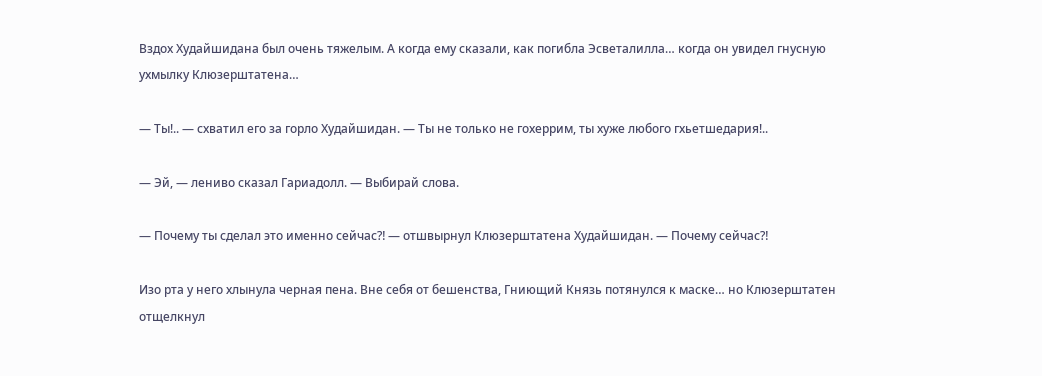Вздох Худайшидана был очень тяжелым. А когда ему сказали, как погибла Эсветалилла… когда он увидел гнусную ухмылку Клюзерштатена…

— Ты!.. — схватил его за горло Худайшидан. — Ты не только не гохеррим, ты хуже любого гхьетшедария!..

— Эй, — лениво сказал Гариадолл. — Выбирай слова.

— Почему ты сделал это именно сейчас⁈ — отшвырнул Клюзерштатена Худайшидан. — Почему сейчас⁈

Изо рта у него хлынула черная пена. Вне себя от бешенства, Гниющий Князь потянулся к маске… но Клюзерштатен отщелкнул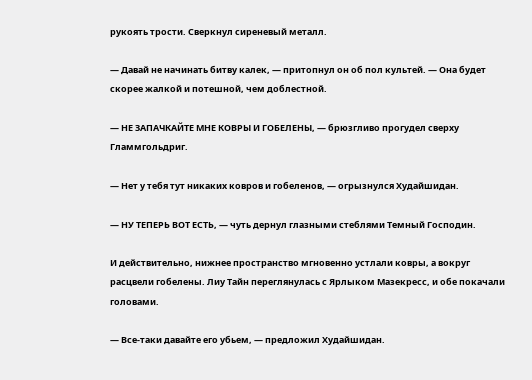рукоять трости. Сверкнул сиреневый металл.

— Давай не начинать битву калек, — притопнул он об пол культей. — Она будет скорее жалкой и потешной, чем доблестной.

— НЕ ЗАПАЧКАЙТЕ МНЕ КОВРЫ И ГОБЕЛЕНЫ, — брюзгливо прогудел сверху Гламмгольдриг.

— Нет у тебя тут никаких ковров и гобеленов, — огрызнулся Худайшидан.

— НУ ТЕПЕРЬ ВОТ ЕСТЬ, — чуть дернул глазными стеблями Темный Господин.

И действительно, нижнее пространство мгновенно устлали ковры, а вокруг расцвели гобелены. Лиу Тайн переглянулась с Ярлыком Мазекресс, и обе покачали головами.

— Все-таки давайте его убьем, — предложил Худайшидан.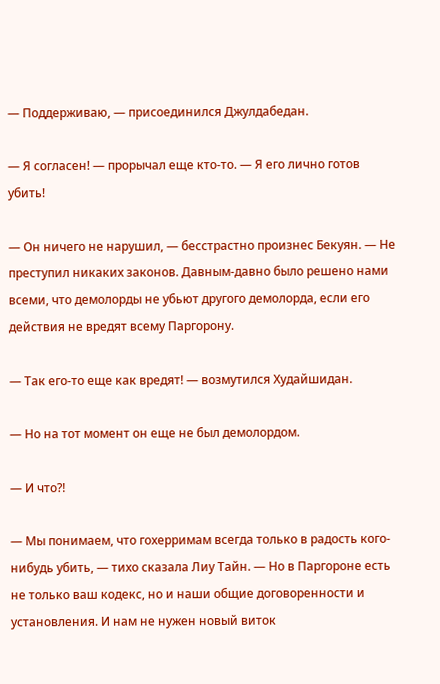— Поддерживаю, — присоединился Джулдабедан.

— Я согласен! — прорычал еще кто-то. — Я его лично готов убить!

— Он ничего не нарушил, — бесстрастно произнес Бекуян. — Не преступил никаких законов. Давным-давно было решено нами всеми, что демолорды не убьют другого демолорда, если его действия не вредят всему Паргорону.

— Так его-то еще как вредят! — возмутился Худайшидан.

— Но на тот момент он еще не был демолордом.

— И что⁈

— Мы понимаем, что гохерримам всегда только в радость кого-нибудь убить, — тихо сказала Лиу Тайн. — Но в Паргороне есть не только ваш кодекс, но и наши общие договоренности и установления. И нам не нужен новый виток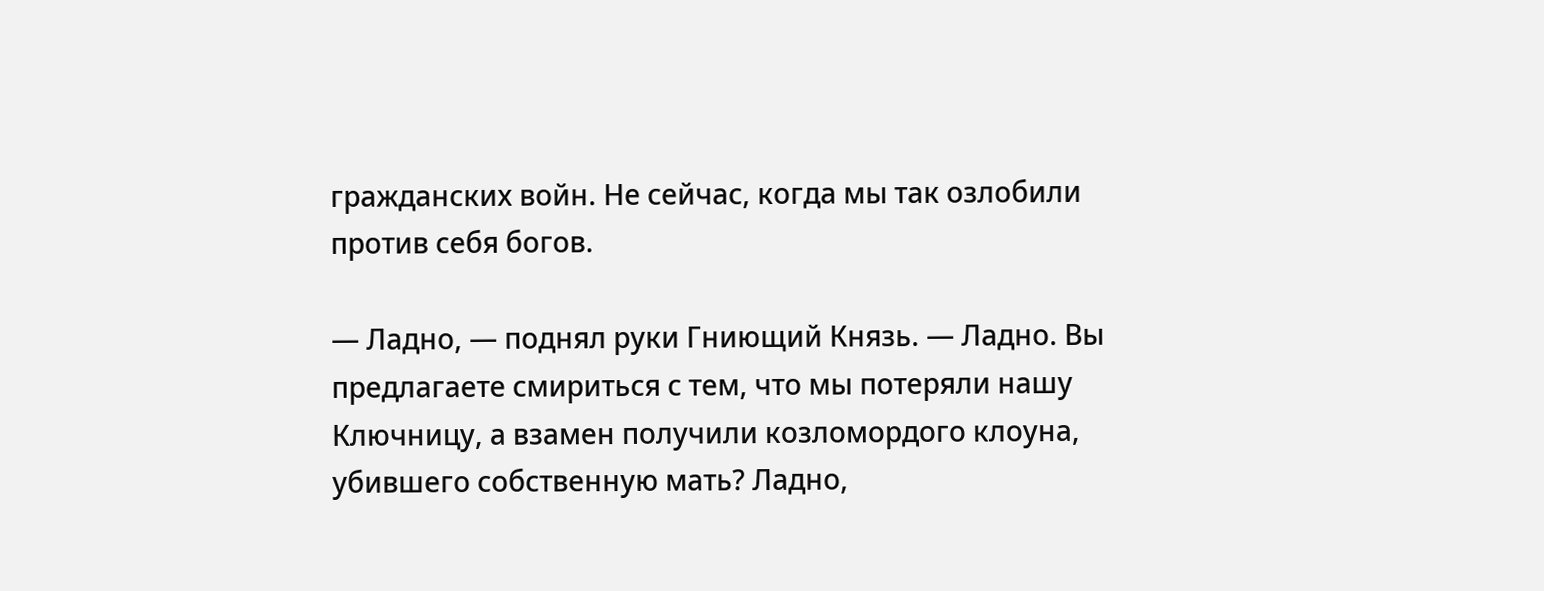гражданских войн. Не сейчас, когда мы так озлобили против себя богов.

— Ладно, — поднял руки Гниющий Князь. — Ладно. Вы предлагаете смириться с тем, что мы потеряли нашу Ключницу, а взамен получили козломордого клоуна, убившего собственную мать? Ладно,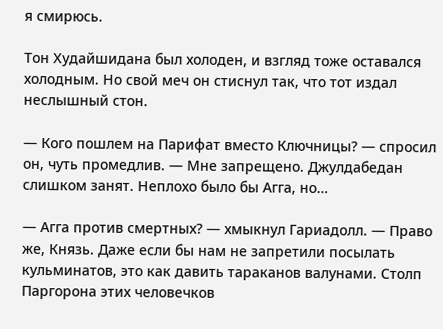я смирюсь.

Тон Худайшидана был холоден, и взгляд тоже оставался холодным. Но свой меч он стиснул так, что тот издал неслышный стон.

— Кого пошлем на Парифат вместо Ключницы? — спросил он, чуть промедлив. — Мне запрещено. Джулдабедан слишком занят. Неплохо было бы Агга, но…

— Агга против смертных? — хмыкнул Гариадолл. — Право же, Князь. Даже если бы нам не запретили посылать кульминатов, это как давить тараканов валунами. Столп Паргорона этих человечков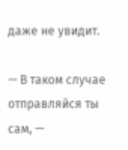даже не увидит.

— В таком случае отправляйся ты сам, —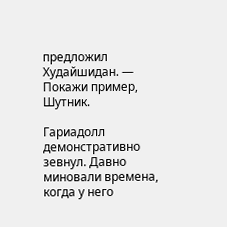предложил Худайшидан. — Покажи пример, Шутник.

Гариадолл демонстративно зевнул. Давно миновали времена, когда у него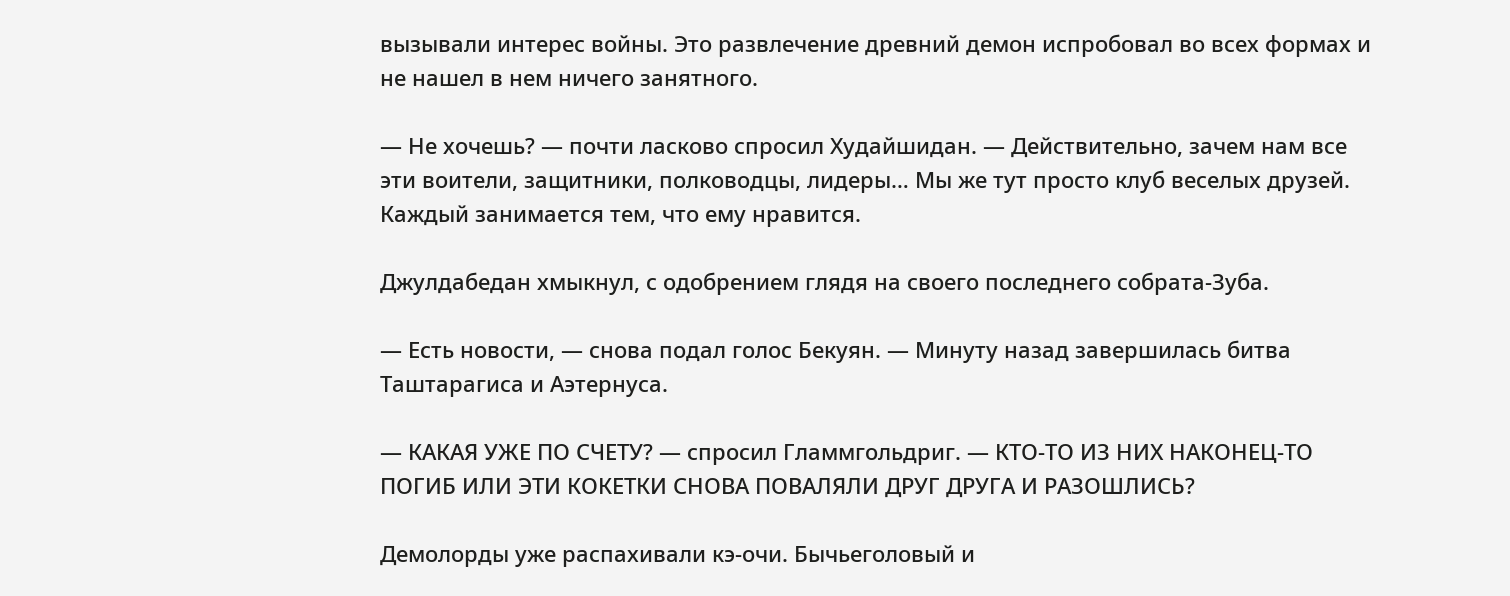вызывали интерес войны. Это развлечение древний демон испробовал во всех формах и не нашел в нем ничего занятного.

— Не хочешь? — почти ласково спросил Худайшидан. — Действительно, зачем нам все эти воители, защитники, полководцы, лидеры… Мы же тут просто клуб веселых друзей. Каждый занимается тем, что ему нравится.

Джулдабедан хмыкнул, с одобрением глядя на своего последнего собрата-Зуба.

— Есть новости, — снова подал голос Бекуян. — Минуту назад завершилась битва Таштарагиса и Аэтернуса.

— КАКАЯ УЖЕ ПО СЧЕТУ? — спросил Гламмгольдриг. — КТО-ТО ИЗ НИХ НАКОНЕЦ-ТО ПОГИБ ИЛИ ЭТИ КОКЕТКИ СНОВА ПОВАЛЯЛИ ДРУГ ДРУГА И РАЗОШЛИСЬ?

Демолорды уже распахивали кэ-очи. Бычьеголовый и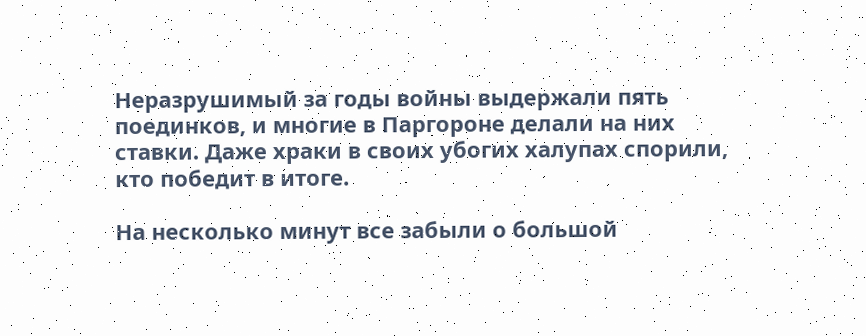Неразрушимый за годы войны выдержали пять поединков, и многие в Паргороне делали на них ставки. Даже храки в своих убогих халупах спорили, кто победит в итоге.

На несколько минут все забыли о большой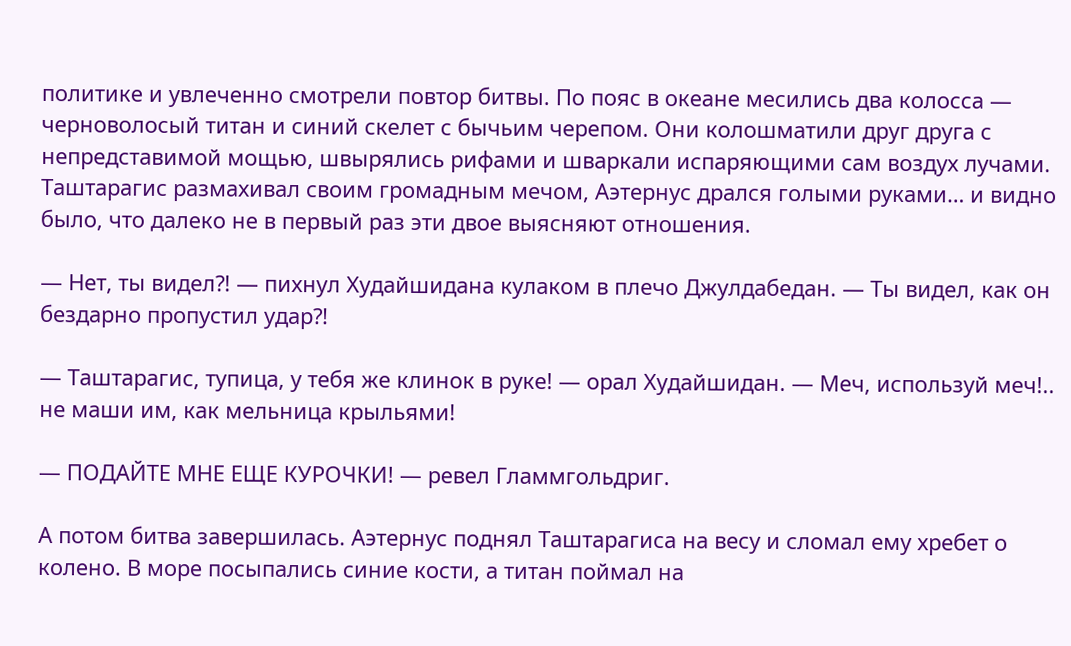политике и увлеченно смотрели повтор битвы. По пояс в океане месились два колосса — черноволосый титан и синий скелет с бычьим черепом. Они колошматили друг друга с непредставимой мощью, швырялись рифами и шваркали испаряющими сам воздух лучами. Таштарагис размахивал своим громадным мечом, Аэтернус дрался голыми руками… и видно было, что далеко не в первый раз эти двое выясняют отношения.

— Нет, ты видел⁈ — пихнул Худайшидана кулаком в плечо Джулдабедан. — Ты видел, как он бездарно пропустил удар⁈

— Таштарагис, тупица, у тебя же клинок в руке! — орал Худайшидан. — Меч, используй меч!.. не маши им, как мельница крыльями!

— ПОДАЙТЕ МНЕ ЕЩЕ КУРОЧКИ! — ревел Гламмгольдриг.

А потом битва завершилась. Аэтернус поднял Таштарагиса на весу и сломал ему хребет о колено. В море посыпались синие кости, а титан поймал на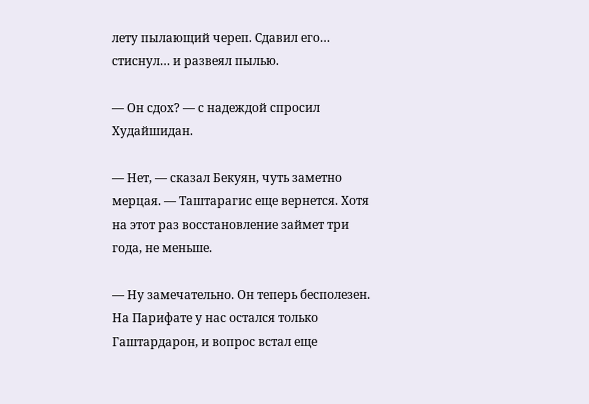лету пылающий череп. Сдавил его… стиснул… и развеял пылью.

— Он сдох? — с надеждой спросил Худайшидан.

— Нет, — сказал Бекуян, чуть заметно мерцая. — Таштарагис еще вернется. Хотя на этот раз восстановление займет три года, не меньше.

— Ну замечательно. Он теперь бесполезен. На Парифате у нас остался только Гаштардарон, и вопрос встал еще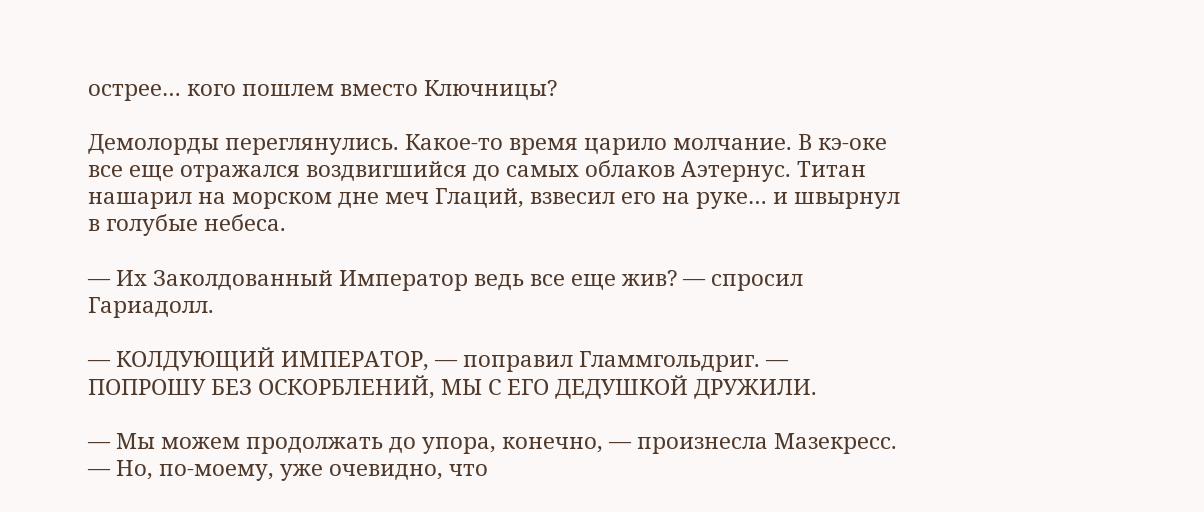острее… кого пошлем вместо Ключницы?

Демолорды переглянулись. Какое-то время царило молчание. В кэ-оке все еще отражался воздвигшийся до самых облаков Аэтернус. Титан нашарил на морском дне меч Глаций, взвесил его на руке… и швырнул в голубые небеса.

— Их Заколдованный Император ведь все еще жив? — спросил Гариадолл.

— КОЛДУЮЩИЙ ИМПЕРАТОР, — поправил Гламмгольдриг. — ПОПРОШУ БЕЗ ОСКОРБЛЕНИЙ, МЫ С ЕГО ДЕДУШКОЙ ДРУЖИЛИ.

— Мы можем продолжать до упора, конечно, — произнесла Мазекресс. — Но, по-моему, уже очевидно, что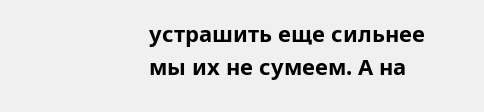устрашить еще сильнее мы их не сумеем. А на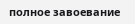полное завоевание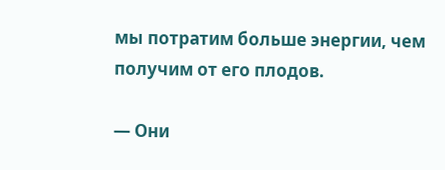мы потратим больше энергии, чем получим от его плодов.

— Они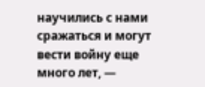научились с нами сражаться и могут вести войну еще много лет, —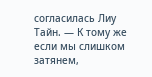согласилась Лиу Тайн. — К тому же если мы слишком затянем,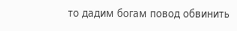то дадим богам повод обвинить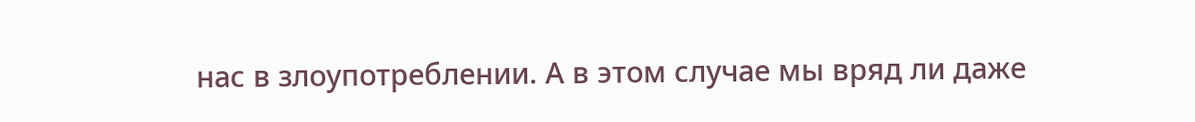нас в злоупотреблении. А в этом случае мы вряд ли даже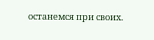останемся при своих.